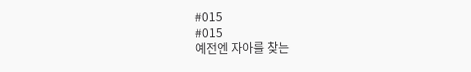#015
#015
예전엔 자아를 찾는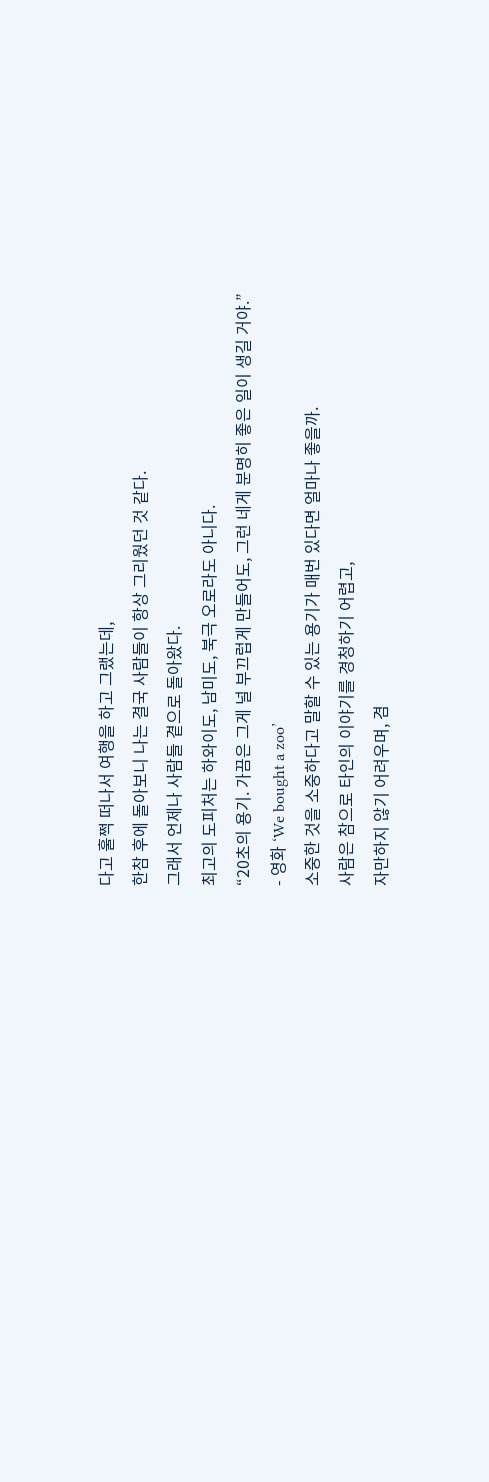다고 훌쩍 떠나서 여행을 하고 그랬는데,
한참 후에 돌아보니 나는 결국 사람들이 항상 그리웠던 것 같다.
그래서 언제나 사람들 곁으로 돌아왔다.
최고의 도피처는 하와이도, 남미도, 북극 오로라도 아니다.
“20초의 용기. 가끔은 그게 널 부끄럽게 만들어도, 그런 네게 분명히 좋은 일이 생길 거야.”
- 영화 ‘We bought a zoo’
소중한 것을 소중하다고 말할 수 있는 용기가 매번 있다면 얼마나 좋을까.
사람은 참으로 타인의 이야기를 경청하기 어렵고,
자만하지 않기 어려우며, 겸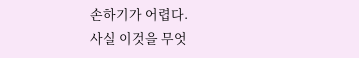손하기가 어렵다.
사실 이것을 무엇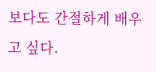보다도 간절하게 배우고 싶다.